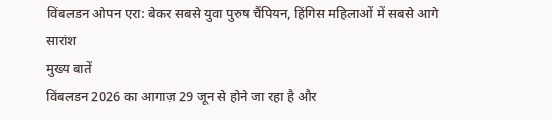विंबलडन ओपन एरा: बेकर सबसे युवा पुरुष चैंपियन, हिंगिस महिलाओं में सबसे आगे
सारांश
मुख्य बातें
विंबलडन 2026 का आगाज़ 29 जून से होने जा रहा है और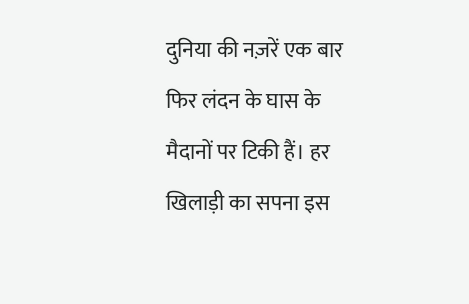दुनिया की नज़रें एक बार फिर लंदन के घास के मैदानों पर टिकी हैं। हर खिलाड़ी का सपना इस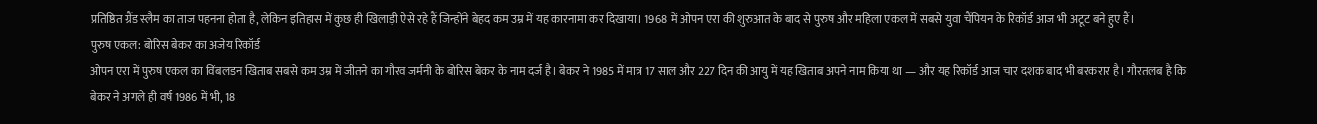प्रतिष्ठित ग्रैंड स्लैम का ताज पहनना होता है, लेकिन इतिहास में कुछ ही खिलाड़ी ऐसे रहे हैं जिन्होंने बेहद कम उम्र में यह कारनामा कर दिखाया। 1968 में ओपन एरा की शुरुआत के बाद से पुरुष और महिला एकल में सबसे युवा चैंपियन के रिकॉर्ड आज भी अटूट बने हुए हैं।
पुरुष एकल: बोरिस बेकर का अजेय रिकॉर्ड
ओपन एरा में पुरुष एकल का विंबलडन खिताब सबसे कम उम्र में जीतने का गौरव जर्मनी के बोरिस बेकर के नाम दर्ज है। बेकर ने 1985 में मात्र 17 साल और 227 दिन की आयु में यह खिताब अपने नाम किया था — और यह रिकॉर्ड आज चार दशक बाद भी बरकरार है। गौरतलब है कि बेकर ने अगले ही वर्ष 1986 में भी, 18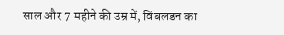साल और 7 महीने की उम्र में, विंबलडन का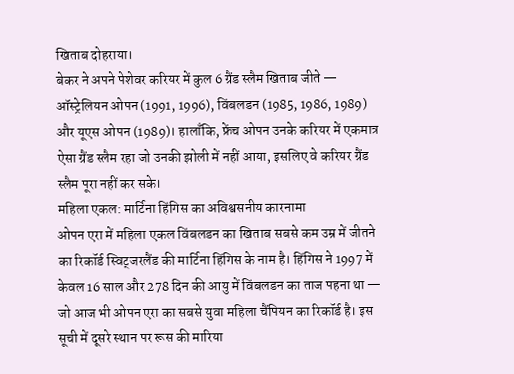खिताब दोहराया।
बेकर ने अपने पेशेवर करियर में कुल 6 ग्रैंड स्लैम खिताब जीते — ऑस्ट्रेलियन ओपन (1991, 1996), विंबलडन (1985, 1986, 1989) और यूएस ओपन (1989)। हालाँकि, फ्रेंच ओपन उनके करियर में एकमात्र ऐसा ग्रैंड स्लैम रहा जो उनकी झोली में नहीं आया, इसलिए वे करियर ग्रैंड स्लैम पूरा नहीं कर सके।
महिला एकल: मार्टिना हिंगिस का अविश्वसनीय कारनामा
ओपन एरा में महिला एकल विंबलडन का खिताब सबसे कम उम्र में जीतने का रिकॉर्ड स्विट्जरलैंड की मार्टिना हिंगिस के नाम है। हिंगिस ने 1997 में केवल 16 साल और 278 दिन की आयु में विंबलडन का ताज पहना था — जो आज भी ओपन एरा का सबसे युवा महिला चैंपियन का रिकॉर्ड है। इस सूची में दूसरे स्थान पर रूस की मारिया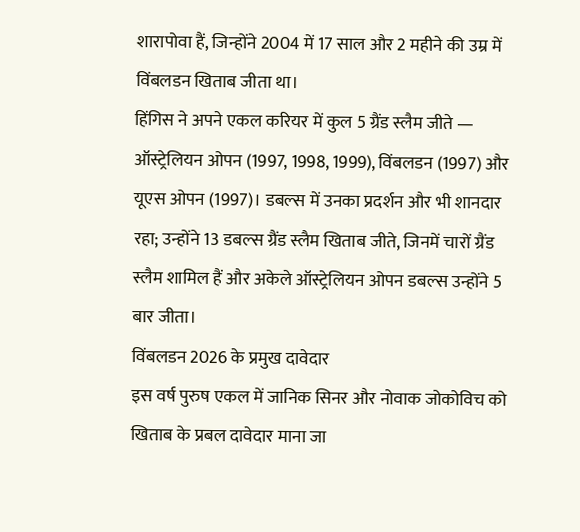शारापोवा हैं, जिन्होंने 2004 में 17 साल और 2 महीने की उम्र में विंबलडन खिताब जीता था।
हिंगिस ने अपने एकल करियर में कुल 5 ग्रैंड स्लैम जीते — ऑस्ट्रेलियन ओपन (1997, 1998, 1999), विंबलडन (1997) और यूएस ओपन (1997)। डबल्स में उनका प्रदर्शन और भी शानदार रहा; उन्होंने 13 डबल्स ग्रैंड स्लैम खिताब जीते, जिनमें चारों ग्रैंड स्लैम शामिल हैं और अकेले ऑस्ट्रेलियन ओपन डबल्स उन्होंने 5 बार जीता।
विंबलडन 2026 के प्रमुख दावेदार
इस वर्ष पुरुष एकल में जानिक सिनर और नोवाक जोकोविच को खिताब के प्रबल दावेदार माना जा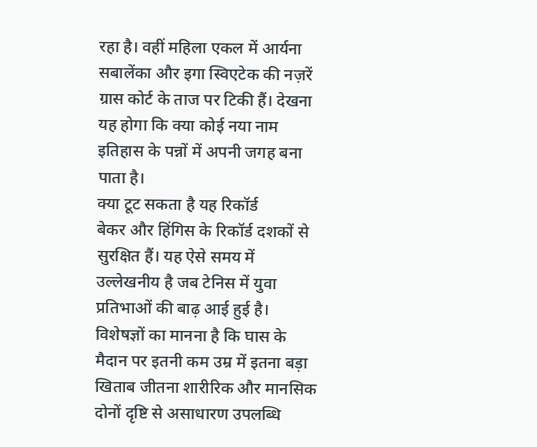रहा है। वहीं महिला एकल में आर्यना सबालेंका और इगा स्विएटेक की नज़रें ग्रास कोर्ट के ताज पर टिकी हैं। देखना यह होगा कि क्या कोई नया नाम इतिहास के पन्नों में अपनी जगह बना पाता है।
क्या टूट सकता है यह रिकॉर्ड
बेकर और हिंगिस के रिकॉर्ड दशकों से सुरक्षित हैं। यह ऐसे समय में उल्लेखनीय है जब टेनिस में युवा प्रतिभाओं की बाढ़ आई हुई है। विशेषज्ञों का मानना है कि घास के मैदान पर इतनी कम उम्र में इतना बड़ा खिताब जीतना शारीरिक और मानसिक दोनों दृष्टि से असाधारण उपलब्धि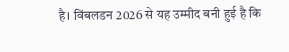है। विंबलडन 2026 से यह उम्मीद बनी हुई है कि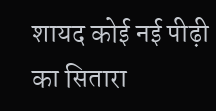शायद कोई नई पीढ़ी का सितारा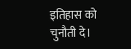इतिहास को चुनौती दे।